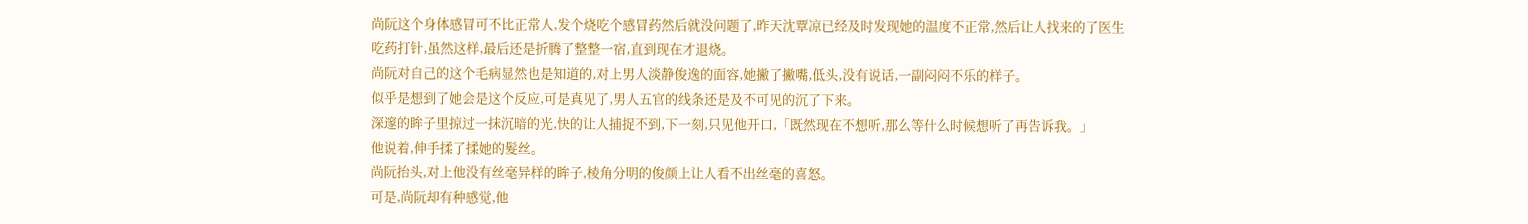尚阮这个身体感冒可不比正常人,发个烧吃个感冒药然后就没问题了,昨天沈覃凉已经及时发现她的温度不正常,然后让人找来的了医生吃药打针,虽然这样,最后还是折腾了整整一宿,直到现在才退烧。
尚阮对自己的这个毛病显然也是知道的,对上男人淡静俊逸的面容,她撇了撇嘴,低头,没有说话,一副闷闷不乐的样子。
似乎是想到了她会是这个反应,可是真见了,男人五官的线条还是及不可见的沉了下来。
深邃的眸子里掠过一抹沉暗的光,快的让人捕捉不到,下一刻,只见他开口,「既然现在不想听,那么等什么时候想听了再告诉我。」
他说着,伸手揉了揉她的髮丝。
尚阮抬头,对上他没有丝毫异样的眸子,棱角分明的俊颜上让人看不出丝毫的喜怒。
可是,尚阮却有种感觉,他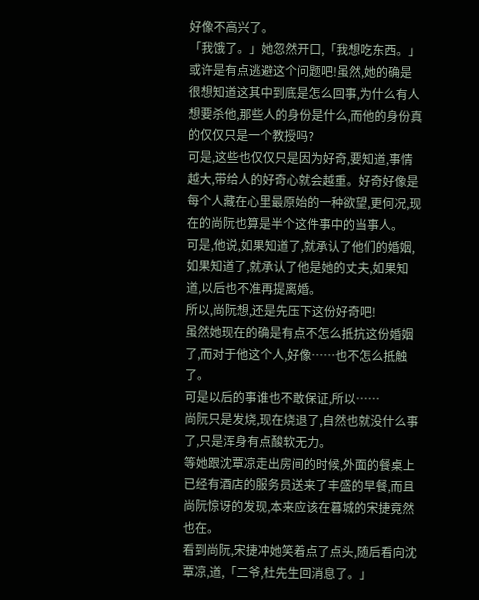好像不高兴了。
「我饿了。」她忽然开口,「我想吃东西。」
或许是有点逃避这个问题吧!虽然,她的确是很想知道这其中到底是怎么回事,为什么有人想要杀他,那些人的身份是什么,而他的身份真的仅仅只是一个教授吗?
可是,这些也仅仅只是因为好奇,要知道,事情越大,带给人的好奇心就会越重。好奇好像是每个人藏在心里最原始的一种欲望,更何况,现在的尚阮也算是半个这件事中的当事人。
可是,他说,如果知道了,就承认了他们的婚姻,如果知道了,就承认了他是她的丈夫,如果知道,以后也不准再提离婚。
所以,尚阮想,还是先压下这份好奇吧!
虽然她现在的确是有点不怎么抵抗这份婚姻了,而对于他这个人,好像……也不怎么抵触了。
可是以后的事谁也不敢保证,所以……
尚阮只是发烧,现在烧退了,自然也就没什么事了,只是浑身有点酸软无力。
等她跟沈覃凉走出房间的时候,外面的餐桌上已经有酒店的服务员送来了丰盛的早餐,而且尚阮惊讶的发现,本来应该在暮城的宋捷竟然也在。
看到尚阮,宋捷冲她笑着点了点头,随后看向沈覃凉,道,「二爷,杜先生回消息了。」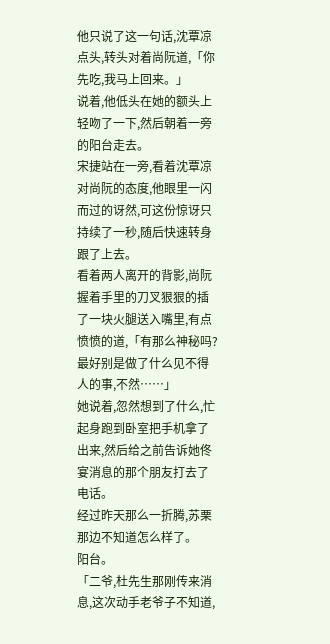他只说了这一句话,沈覃凉点头,转头对着尚阮道,「你先吃,我马上回来。」
说着,他低头在她的额头上轻吻了一下,然后朝着一旁的阳台走去。
宋捷站在一旁,看着沈覃凉对尚阮的态度,他眼里一闪而过的讶然,可这份惊讶只持续了一秒,随后快速转身跟了上去。
看着两人离开的背影,尚阮握着手里的刀叉狠狠的插了一块火腿送入嘴里,有点愤愤的道,「有那么神秘吗?最好别是做了什么见不得人的事,不然……」
她说着,忽然想到了什么,忙起身跑到卧室把手机拿了出来,然后给之前告诉她佟宴消息的那个朋友打去了电话。
经过昨天那么一折腾,苏栗那边不知道怎么样了。
阳台。
「二爷,杜先生那刚传来消息,这次动手老爷子不知道,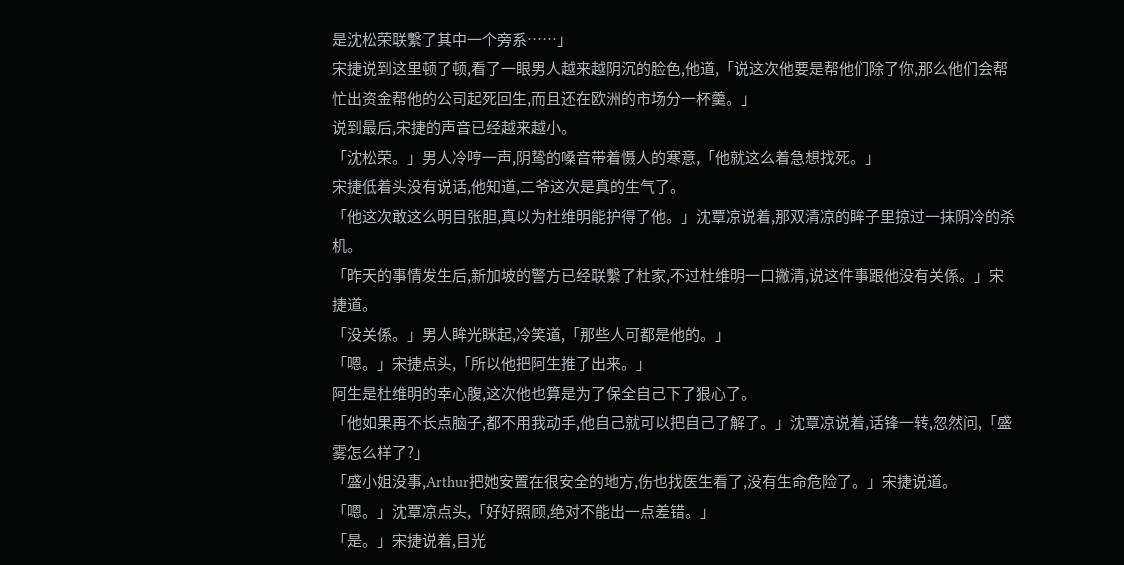是沈松荣联繫了其中一个旁系……」
宋捷说到这里顿了顿,看了一眼男人越来越阴沉的脸色,他道,「说这次他要是帮他们除了你,那么他们会帮忙出资金帮他的公司起死回生,而且还在欧洲的市场分一杯羹。」
说到最后,宋捷的声音已经越来越小。
「沈松荣。」男人冷哼一声,阴鸷的嗓音带着慑人的寒意,「他就这么着急想找死。」
宋捷低着头没有说话,他知道,二爷这次是真的生气了。
「他这次敢这么明目张胆,真以为杜维明能护得了他。」沈覃凉说着,那双清凉的眸子里掠过一抹阴冷的杀机。
「昨天的事情发生后,新加坡的警方已经联繫了杜家,不过杜维明一口撇清,说这件事跟他没有关係。」宋捷道。
「没关係。」男人眸光眯起,冷笑道,「那些人可都是他的。」
「嗯。」宋捷点头,「所以他把阿生推了出来。」
阿生是杜维明的幸心腹,这次他也算是为了保全自己下了狠心了。
「他如果再不长点脑子,都不用我动手,他自己就可以把自己了解了。」沈覃凉说着,话锋一转,忽然问,「盛雾怎么样了?」
「盛小姐没事,Arthur把她安置在很安全的地方,伤也找医生看了,没有生命危险了。」宋捷说道。
「嗯。」沈覃凉点头,「好好照顾,绝对不能出一点差错。」
「是。」宋捷说着,目光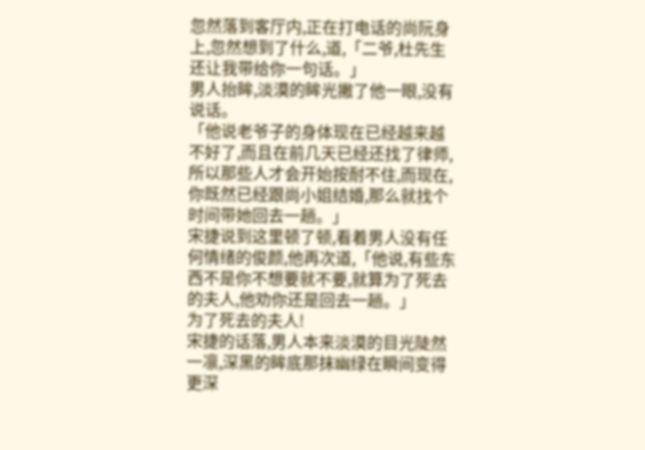忽然落到客厅内,正在打电话的尚阮身上,忽然想到了什么,道,「二爷,杜先生还让我带给你一句话。」
男人抬眸,淡漠的眸光撇了他一眼,没有说话。
「他说老爷子的身体现在已经越来越不好了,而且在前几天已经还找了律师,所以那些人才会开始按耐不住,而现在,你既然已经跟尚小姐结婚,那么就找个时间带她回去一趟。」
宋捷说到这里顿了顿,看着男人没有任何情绪的俊颜,他再次道,「他说,有些东西不是你不想要就不要,就算为了死去的夫人,他劝你还是回去一趟。」
为了死去的夫人!
宋捷的话落,男人本来淡漠的目光陡然一凛,深黑的眸底那抹幽绿在瞬间变得更深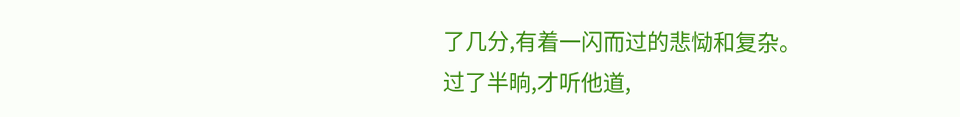了几分,有着一闪而过的悲恸和复杂。
过了半晌,才听他道,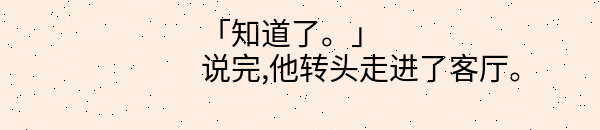「知道了。」
说完,他转头走进了客厅。